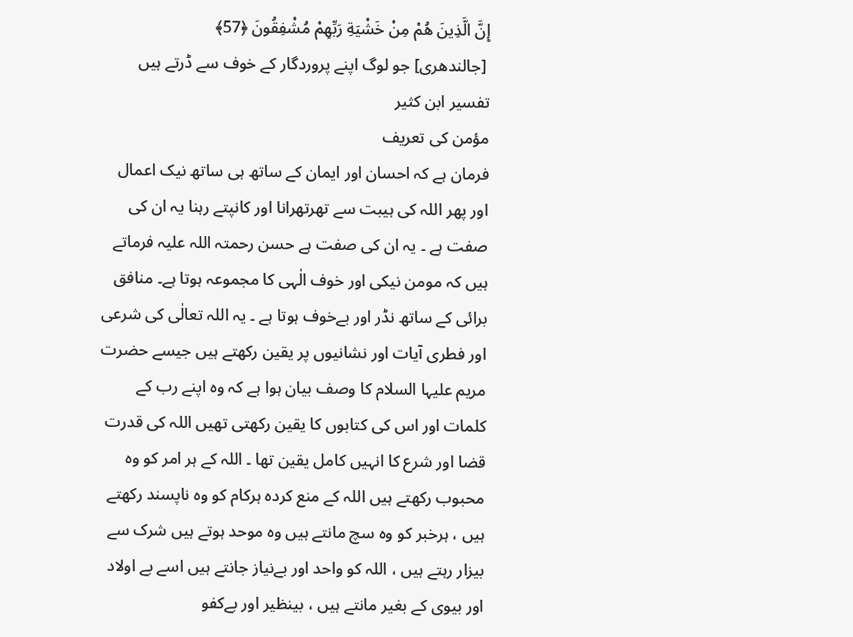إِنَّ الَّذِينَ هُمْ مِنْ خَشْيَةِ رَبِّهِمْ مُشْفِقُونَ ﴿57﴾
 [جالندھری] جو لوگ اپنے پروردگار کے خوف سے ڈرتے ہیں
تفسیر ابن كثیر
مؤمن کی تعریف
فرمان ہے کہ احسان اور ایمان کے ساتھ ہی ساتھ نیک اعمال اور پھر اللہ کی ہیبت سے تھرتھرانا اور کانپتے رہنا یہ ان کی صفت ہے ۔ یہ ان کی صفت ہے حسن رحمتہ اللہ علیہ فرماتے ہیں کہ مومن نیکی اور خوف الٰہی کا مجموعہ ہوتا ہے۔ منافق برائی کے ساتھ نڈر اور بےخوف ہوتا ہے ۔ یہ اللہ تعالٰی کی شرعی اور فطری آیات اور نشانیوں پر یقین رکھتے ہیں جیسے حضرت مریم علیہا السلام کا وصف بیان ہوا ہے کہ وہ اپنے رب کے کلمات اور اس کی کتابوں کا یقین رکھتی تھیں اللہ کی قدرت قضا اور شرع کا انہیں کامل یقین تھا ۔ اللہ کے ہر امر کو وہ محبوب رکھتے ہیں اللہ کے منع کردہ ہرکام کو وہ ناپسند رکھتے ہیں ، ہرخبر کو وہ سچ مانتے ہیں وہ موحد ہوتے ہیں شرک سے بیزار رہتے ہیں ، اللہ کو واحد اور بےنیاز جانتے ہیں اسے بے اولاد اور بیوی کے بغیر مانتے ہیں ، بینظیر اور بےکفو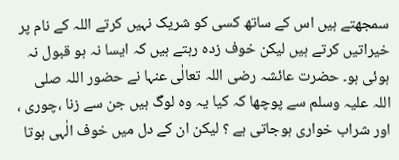سمجھتے ہیں اس کے ساتھ کسی کو شریک نہیں کرتے اللہ کے نام پر خیراتیں کرتے ہیں لیکن خوف زدہ رہتے ہیں کہ ایسا نہ ہو قبول نہ ہوئی ہو۔ حضرت عائشہ رضی اللہ تعالٰی عنہا نے حضور اللہ صلی اللہ علیہ وسلم سے پوچھا کہ کیا یہ وہ لوگ ہیں جن سے زنا ،چوری ، اور شراب خواری ہوجاتی ہے ؟ لیکن ان کے دل میں خوف الٰہی ہوتا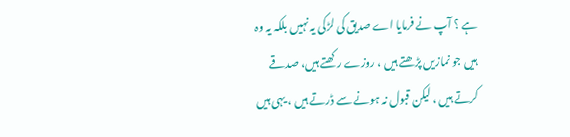ہے ؟ آپ نے فرمایا اے صدیق کی لڑکی یہ نہیں بلکہ یہ وہ ہیں جو نمازیں پڑھتے ہیں ، روزے رکھتے ہیں، صدقے کرتے ہیں ، لیکن قبول نہ ہونے سے ڈرتے ہیں ، یہی ہیں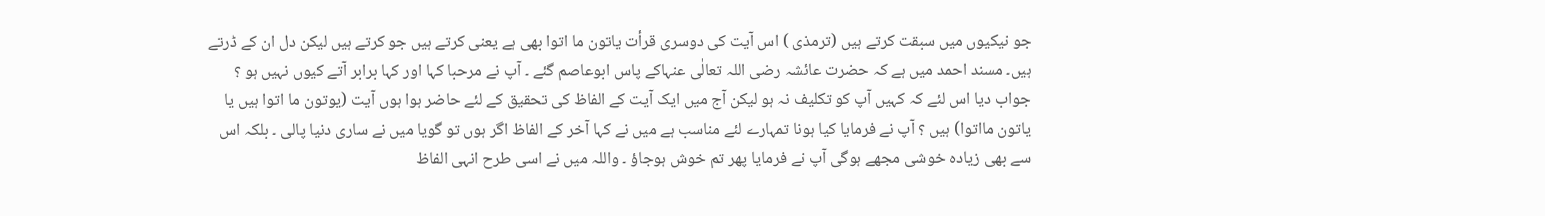جو نیکیوں میں سبقت کرتے ہیں (ترمذی ) اس آیت کی دوسری قرأت یاتون ما اتوا بھی ہے یعنی کرتے ہیں جو کرتے ہیں لیکن دل ان کے ڈرتے ہیں۔ مسند احمد میں ہے کہ حضرت عائشہ رضی اللہ تعالٰی عنہاکے پاس ابوعاصم گئے ۔ آپ نے مرحبا کہا اور کہا برابر آتے کیوں نہیں ہو ؟ جواب دیا اس لئے کہ کہیں آپ کو تکلیف نہ ہو لیکن آج میں ایک آیت کے الفاظ کی تحقیق کے لئے حاضر ہوا ہوں آیت (یوتون ما اتوا ہیں یا یاتون مااتوا) ہیں ؟ آپ نے فرمایا کیا ہونا تمہارے لئے مناسب ہے میں نے کہا آخر کے الفاظ اگر ہوں تو گویا میں نے ساری دنیا پالی ۔ بلکہ اس سے بھی زیادہ خوشی مجھے ہوگی آپ نے فرمایا پھر تم خوش ہوجاؤ ۔ واللہ میں نے اسی طرح انہی الفاظ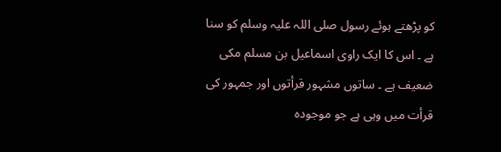کو پڑھتے ہوئے رسول صلی اللہ علیہ وسلم کو سنا ہے ۔ اس کا ایک راوی اسماعیل بن مسلم مکی ضعیف ہے ۔ ساتوں مشہور قرأتوں اور جمہور کی قرأت میں وہی ہے جو موجودہ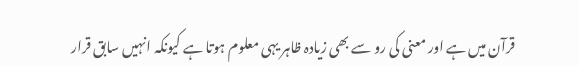قرآن میں ہے اور معنی کی رو سے بھی زیادہ ظاہر یہی معلوم ہوتا ہے کیونکہ انہیں سابق قرار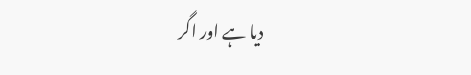دیا ہے اور اگر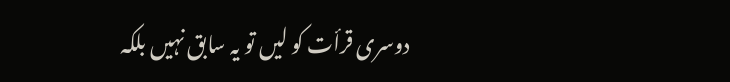دوسری قرأت کو لیں تو یہ سابق نہیں بلکہ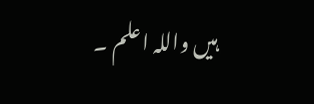ہیں واللہ اعلم ۔